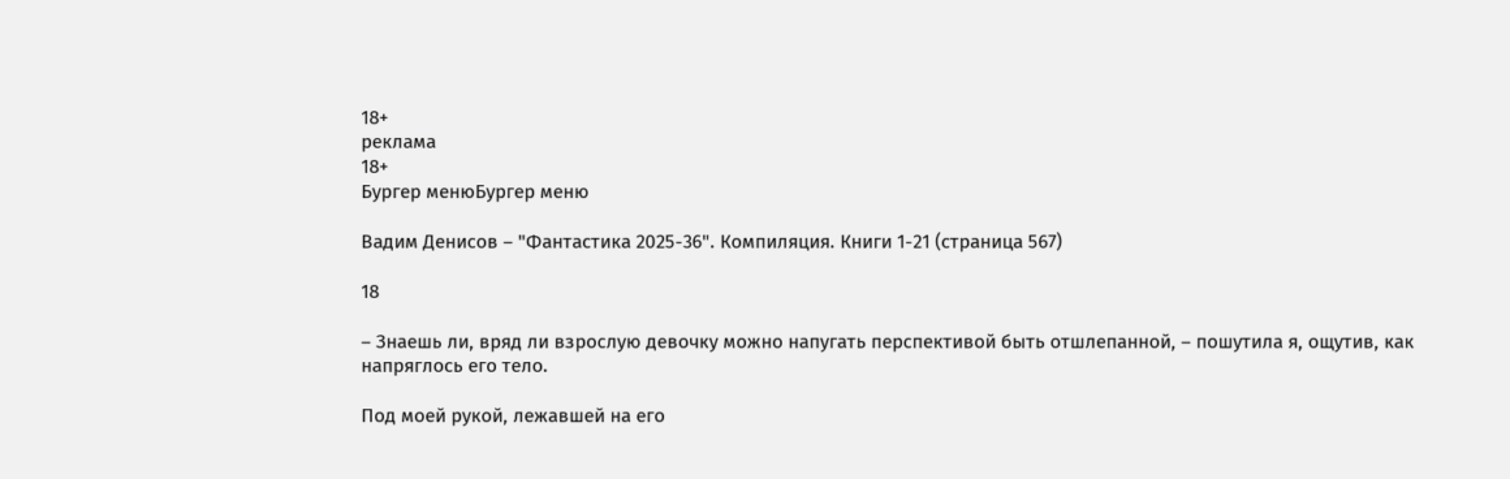18+
реклама
18+
Бургер менюБургер меню

Вадим Денисов – "Фантастика 2025-36". Компиляция. Книги 1-21 (страница 567)

18

– Знаешь ли, вряд ли взрослую девочку можно напугать перспективой быть отшлепанной, – пошутила я, ощутив, как напряглось его тело.

Под моей рукой, лежавшей на его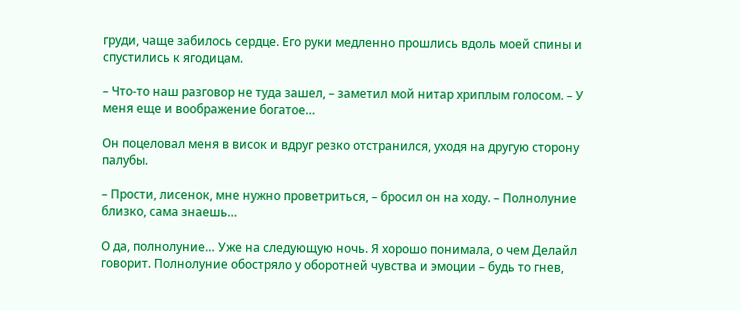груди, чаще забилось сердце. Его руки медленно прошлись вдоль моей спины и спустились к ягодицам.

– Что-то наш разговор не туда зашел, – заметил мой нитар хриплым голосом. – У меня еще и воображение богатое…

Он поцеловал меня в висок и вдруг резко отстранился, уходя на другую сторону палубы.

– Прости, лисенок, мне нужно проветриться, – бросил он на ходу. – Полнолуние близко, сама знаешь…

О да, полнолуние… Уже на следующую ночь. Я хорошо понимала, о чем Делайл говорит. Полнолуние обостряло у оборотней чувства и эмоции – будь то гнев,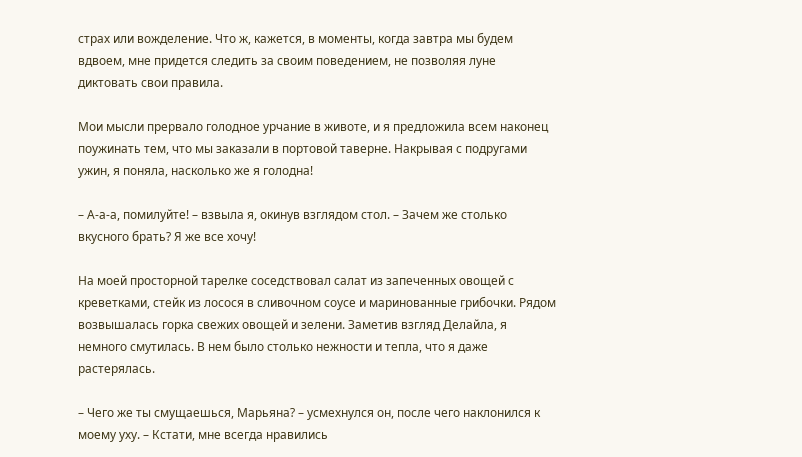страх или вожделение. Что ж, кажется, в моменты, когда завтра мы будем вдвоем, мне придется следить за своим поведением, не позволяя луне диктовать свои правила.

Мои мысли прервало голодное урчание в животе, и я предложила всем наконец поужинать тем, что мы заказали в портовой таверне. Накрывая с подругами ужин, я поняла, насколько же я голодна!

– А-а-а, помилуйте! – взвыла я, окинув взглядом стол. – Зачем же столько вкусного брать? Я же все хочу!

На моей просторной тарелке соседствовал салат из запеченных овощей с креветками, стейк из лосося в сливочном соусе и маринованные грибочки. Рядом возвышалась горка свежих овощей и зелени. Заметив взгляд Делайла, я немного смутилась. В нем было столько нежности и тепла, что я даже растерялась.

– Чего же ты смущаешься, Марьяна? – усмехнулся он, после чего наклонился к моему уху. – Кстати, мне всегда нравились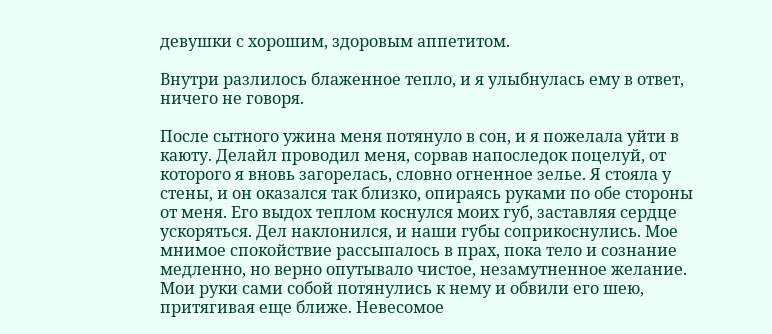девушки с хорошим, здоровым аппетитом.

Внутри разлилось блаженное тепло, и я улыбнулась ему в ответ, ничего не говоря.

После сытного ужина меня потянуло в сон, и я пожелала уйти в каюту. Делайл проводил меня, сорвав напоследок поцелуй, от которого я вновь загорелась, словно огненное зелье. Я стояла у стены, и он оказался так близко, опираясь руками по обе стороны от меня. Его выдох теплом коснулся моих губ, заставляя сердце ускоряться. Дел наклонился, и наши губы соприкоснулись. Мое мнимое спокойствие рассыпалось в прах, пока тело и сознание медленно, но верно опутывало чистое, незамутненное желание. Мои руки сами собой потянулись к нему и обвили его шею, притягивая еще ближе. Невесомое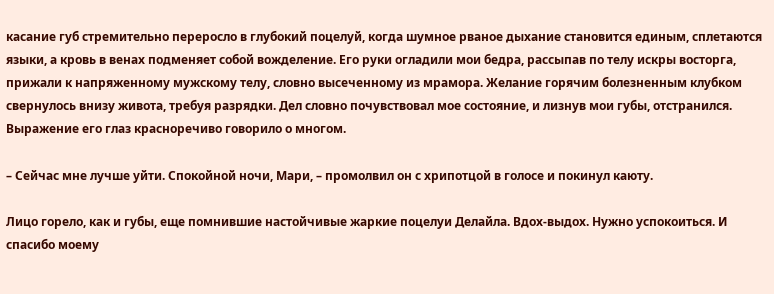касание губ стремительно переросло в глубокий поцелуй, когда шумное рваное дыхание становится единым, сплетаются языки, а кровь в венах подменяет собой вожделение. Его руки огладили мои бедра, рассыпав по телу искры восторга, прижали к напряженному мужскому телу, словно высеченному из мрамора. Желание горячим болезненным клубком свернулось внизу живота, требуя разрядки. Дел словно почувствовал мое состояние, и лизнув мои губы, отстранился. Выражение его глаз красноречиво говорило о многом.

– Сейчас мне лучше уйти. Спокойной ночи, Мари, – промолвил он с хрипотцой в голосе и покинул каюту.

Лицо горело, как и губы, еще помнившие настойчивые жаркие поцелуи Делайла. Вдох-выдох. Нужно успокоиться. И спасибо моему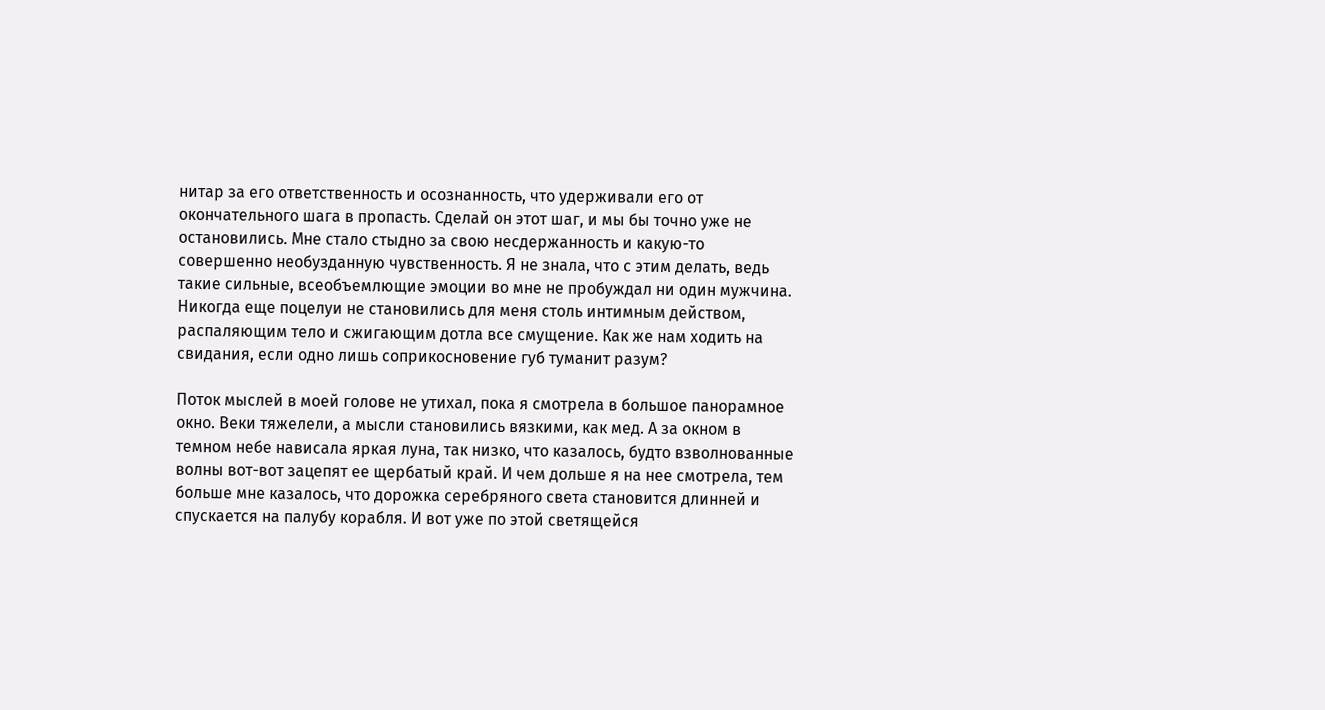нитар за его ответственность и осознанность, что удерживали его от окончательного шага в пропасть. Сделай он этот шаг, и мы бы точно уже не остановились. Мне стало стыдно за свою несдержанность и какую-то совершенно необузданную чувственность. Я не знала, что с этим делать, ведь такие сильные, всеобъемлющие эмоции во мне не пробуждал ни один мужчина. Никогда еще поцелуи не становились для меня столь интимным действом, распаляющим тело и сжигающим дотла все смущение. Как же нам ходить на свидания, если одно лишь соприкосновение губ туманит разум?

Поток мыслей в моей голове не утихал, пока я смотрела в большое панорамное окно. Веки тяжелели, а мысли становились вязкими, как мед. А за окном в темном небе нависала яркая луна, так низко, что казалось, будто взволнованные волны вот-вот зацепят ее щербатый край. И чем дольше я на нее смотрела, тем больше мне казалось, что дорожка серебряного света становится длинней и спускается на палубу корабля. И вот уже по этой светящейся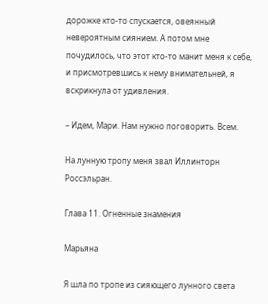дорожке кто-то спускается, овеянный невероятным сиянием. А потом мне почудилось, что этот кто-то манит меня к себе, и присмотревшись к нему внимательней, я вскрикнула от удивления.

– Идем, Мари. Нам нужно поговорить. Всем.

На лунную тропу меня звал Иллинторн Россэльран.

Глава 11. Огненные знамения

Марьяна

Я шла по тропе из сияющего лунного света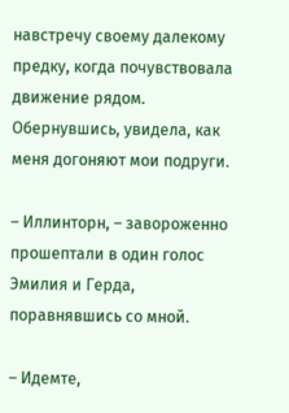навстречу своему далекому предку, когда почувствовала движение рядом. Обернувшись, увидела, как меня догоняют мои подруги.

– Иллинторн, – завороженно прошептали в один голос Эмилия и Герда, поравнявшись со мной.

– Идемте,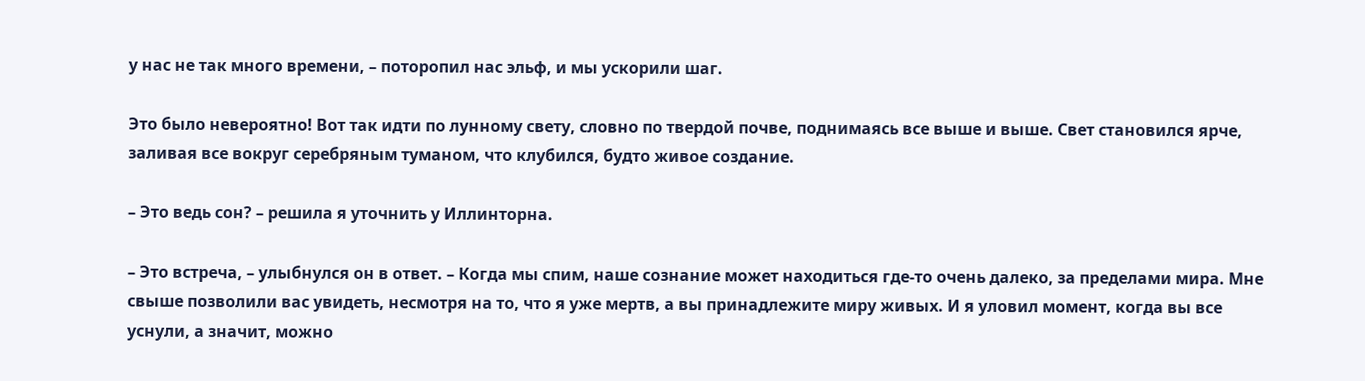у нас не так много времени, – поторопил нас эльф, и мы ускорили шаг.

Это было невероятно! Вот так идти по лунному свету, словно по твердой почве, поднимаясь все выше и выше. Свет становился ярче, заливая все вокруг серебряным туманом, что клубился, будто живое создание.

– Это ведь сон? – решила я уточнить у Иллинторна.

– Это встреча, – улыбнулся он в ответ. – Когда мы спим, наше сознание может находиться где-то очень далеко, за пределами мира. Мне свыше позволили вас увидеть, несмотря на то, что я уже мертв, а вы принадлежите миру живых. И я уловил момент, когда вы все уснули, а значит, можно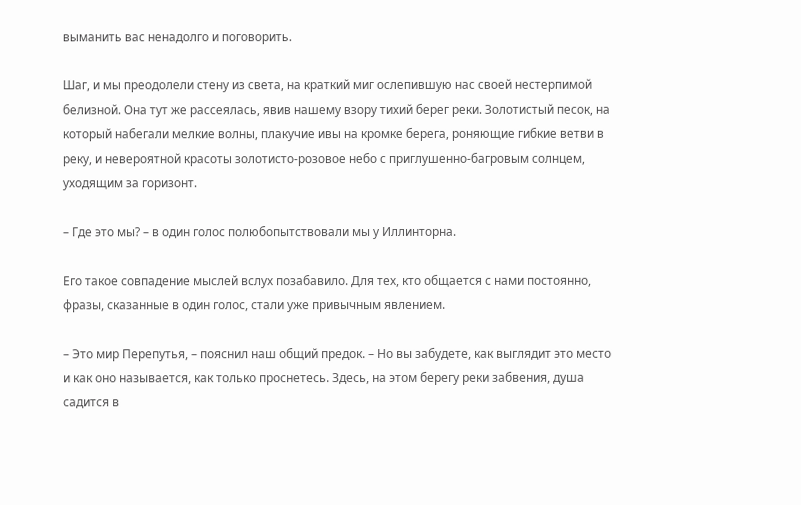выманить вас ненадолго и поговорить.

Шаг, и мы преодолели стену из света, на краткий миг ослепившую нас своей нестерпимой белизной. Она тут же рассеялась, явив нашему взору тихий берег реки. Золотистый песок, на который набегали мелкие волны, плакучие ивы на кромке берега, роняющие гибкие ветви в реку, и невероятной красоты золотисто-розовое небо с приглушенно-багровым солнцем, уходящим за горизонт.

– Где это мы? – в один голос полюбопытствовали мы у Иллинторна.

Его такое совпадение мыслей вслух позабавило. Для тех, кто общается с нами постоянно, фразы, сказанные в один голос, стали уже привычным явлением.

– Это мир Перепутья, – пояснил наш общий предок. – Но вы забудете, как выглядит это место и как оно называется, как только проснетесь. Здесь, на этом берегу реки забвения, душа садится в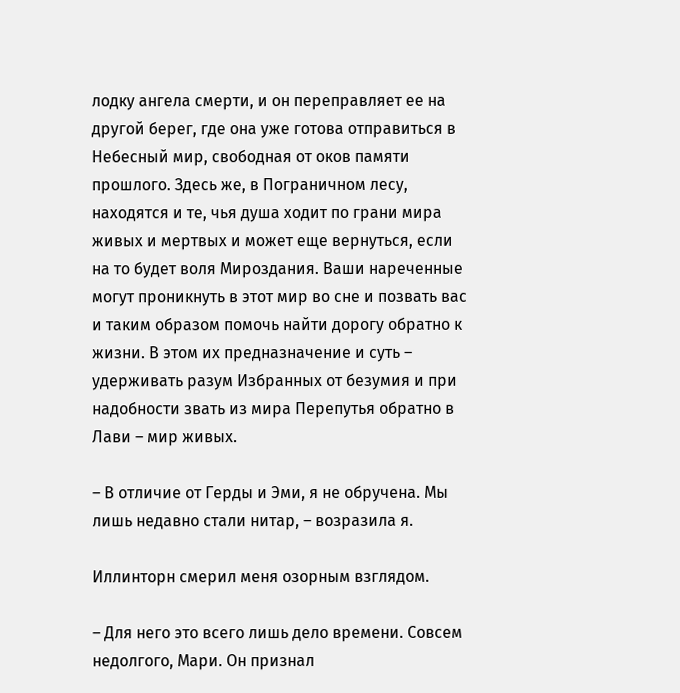лодку ангела смерти, и он переправляет ее на другой берег, где она уже готова отправиться в Небесный мир, свободная от оков памяти прошлого. Здесь же, в Пограничном лесу, находятся и те, чья душа ходит по грани мира живых и мертвых и может еще вернуться, если на то будет воля Мироздания. Ваши нареченные могут проникнуть в этот мир во сне и позвать вас и таким образом помочь найти дорогу обратно к жизни. В этом их предназначение и суть – удерживать разум Избранных от безумия и при надобности звать из мира Перепутья обратно в Лави – мир живых.

– В отличие от Герды и Эми, я не обручена. Мы лишь недавно стали нитар, – возразила я.

Иллинторн смерил меня озорным взглядом.

– Для него это всего лишь дело времени. Совсем недолгого, Мари. Он признал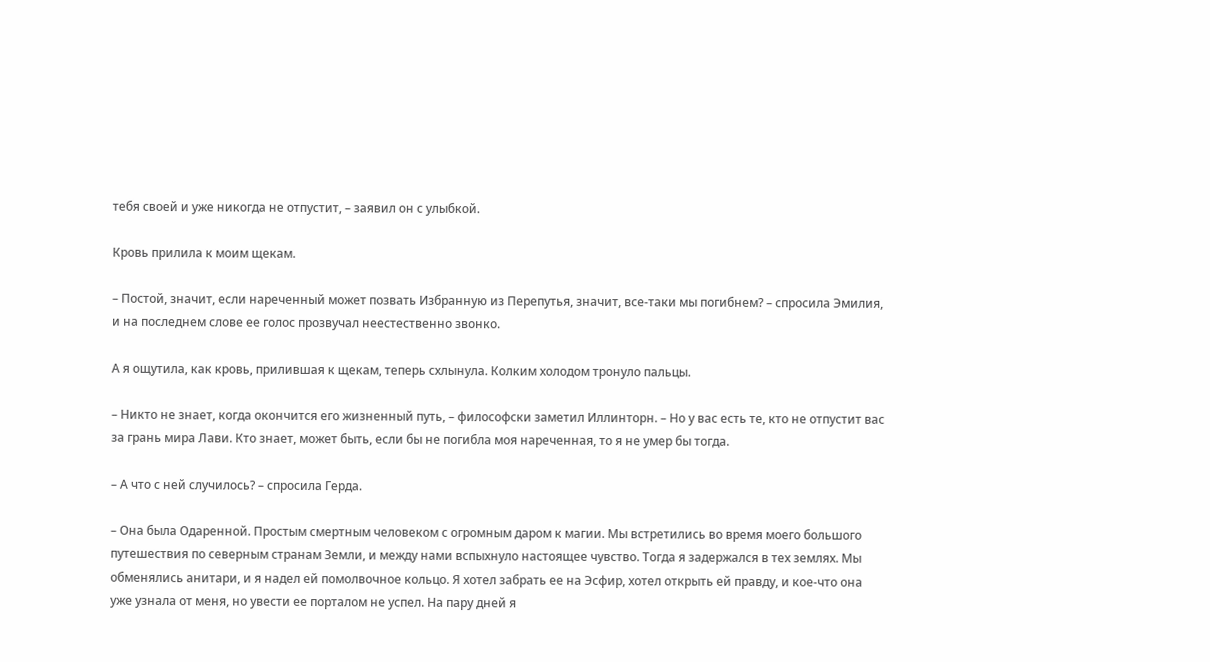тебя своей и уже никогда не отпустит, – заявил он с улыбкой.

Кровь прилила к моим щекам.

– Постой, значит, если нареченный может позвать Избранную из Перепутья, значит, все-таки мы погибнем? – спросила Эмилия, и на последнем слове ее голос прозвучал неестественно звонко.

А я ощутила, как кровь, прилившая к щекам, теперь схлынула. Колким холодом тронуло пальцы.

– Никто не знает, когда окончится его жизненный путь, – философски заметил Иллинторн. – Но у вас есть те, кто не отпустит вас за грань мира Лави. Кто знает, может быть, если бы не погибла моя нареченная, то я не умер бы тогда.

– А что с ней случилось? – спросила Герда.

– Она была Одаренной. Простым смертным человеком с огромным даром к магии. Мы встретились во время моего большого путешествия по северным странам Земли, и между нами вспыхнуло настоящее чувство. Тогда я задержался в тех землях. Мы обменялись анитари, и я надел ей помолвочное кольцо. Я хотел забрать ее на Эсфир, хотел открыть ей правду, и кое-что она уже узнала от меня, но увести ее порталом не успел. На пару дней я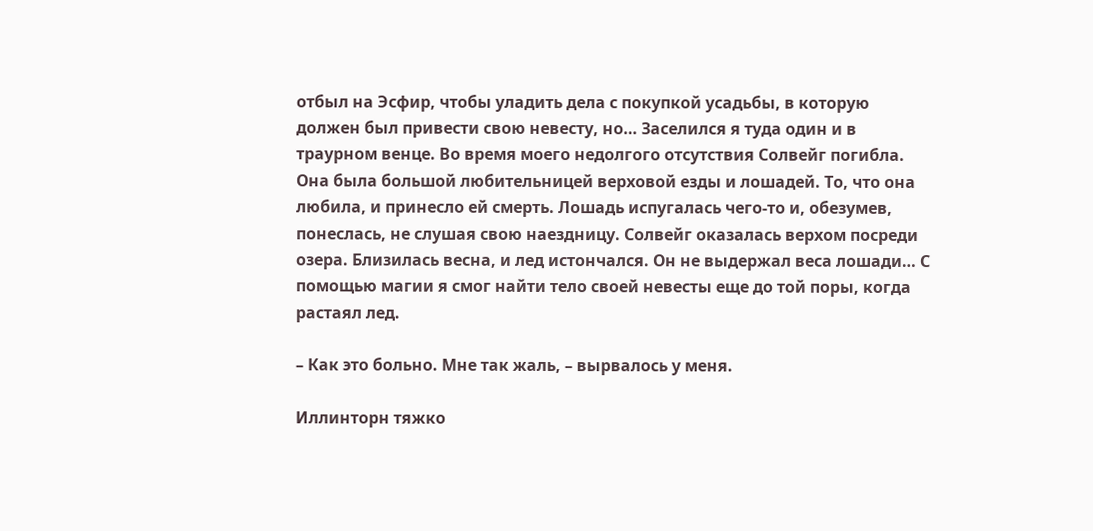отбыл на Эсфир, чтобы уладить дела с покупкой усадьбы, в которую должен был привести свою невесту, но… Заселился я туда один и в траурном венце. Во время моего недолгого отсутствия Солвейг погибла. Она была большой любительницей верховой езды и лошадей. То, что она любила, и принесло ей смерть. Лошадь испугалась чего-то и, обезумев, понеслась, не слушая свою наездницу. Солвейг оказалась верхом посреди озера. Близилась весна, и лед истончался. Он не выдержал веса лошади… С помощью магии я смог найти тело своей невесты еще до той поры, когда растаял лед.

– Как это больно. Мне так жаль, – вырвалось у меня.

Иллинторн тяжко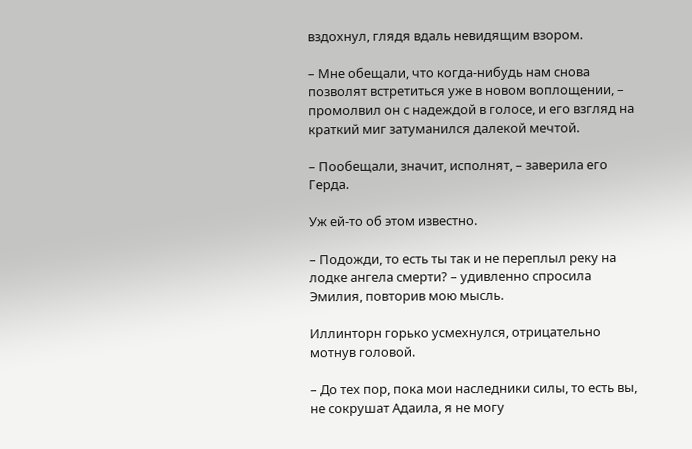вздохнул, глядя вдаль невидящим взором.

– Мне обещали, что когда-нибудь нам снова позволят встретиться уже в новом воплощении, – промолвил он с надеждой в голосе, и его взгляд на краткий миг затуманился далекой мечтой.

– Пообещали, значит, исполнят, – заверила его Герда.

Уж ей-то об этом известно.

– Подожди, то есть ты так и не переплыл реку на лодке ангела смерти? – удивленно спросила Эмилия, повторив мою мысль.

Иллинторн горько усмехнулся, отрицательно мотнув головой.

– До тех пор, пока мои наследники силы, то есть вы, не сокрушат Адаила, я не могу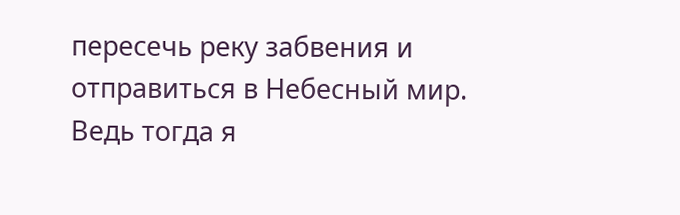пересечь реку забвения и отправиться в Небесный мир. Ведь тогда я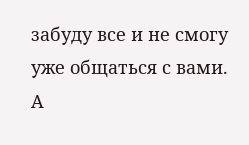забуду все и не смогу уже общаться с вами. А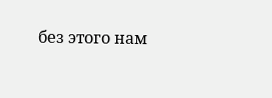без этого нам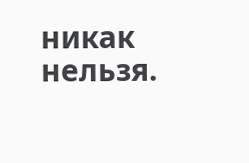никак нельзя.